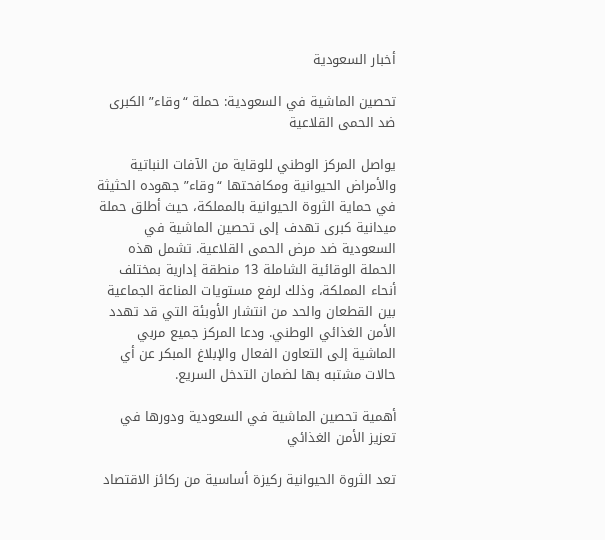أخبار السعودية

تحصين الماشية في السعودية: حملة “وقاء” الكبرى ضد الحمى القلاعية

يواصل المركز الوطني للوقاية من الآفات النباتية والأمراض الحيوانية ومكافحتها “وقاء” جهوده الحثيثة في حماية الثروة الحيوانية بالمملكة، حيث أطلق حملة ميدانية كبرى تهدف إلى تحصين الماشية في السعودية ضد مرض الحمى القلاعية. تشمل هذه الحملة الوقائية الشاملة 13 منطقة إدارية بمختلف أنحاء المملكة، وذلك لرفع مستويات المناعة الجماعية بين القطعان والحد من انتشار الأوبئة التي قد تهدد الأمن الغذائي الوطني. ودعا المركز جميع مربي الماشية إلى التعاون الفعال والإبلاغ المبكر عن أي حالات مشتبه بها لضمان التدخل السريع.

أهمية تحصين الماشية في السعودية ودورها في تعزيز الأمن الغذائي

تعد الثروة الحيوانية ركيزة أساسية من ركائز الاقتصاد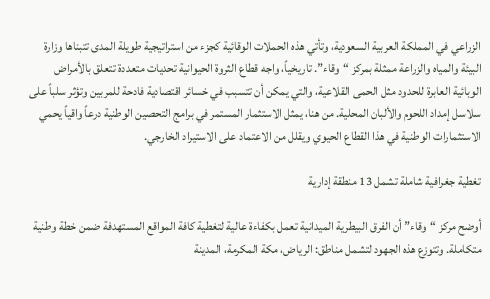الزراعي في المملكة العربية السعودية، وتأتي هذه الحملات الوقائية كجزء من استراتيجية طويلة المدى تتبناها وزارة البيئة والمياه والزراعة ممثلة بمركز “وقاء”. تاريخياً، واجه قطاع الثروة الحيوانية تحديات متعددة تتعلق بالأمراض الوبائية العابرة للحدود مثل الحمى القلاعية، والتي يمكن أن تتسبب في خسائر اقتصادية فادحة للمربين وتؤثر سلباً على سلاسل إمداد اللحوم والألبان المحلية. من هنا، يمثل الاستثمار المستمر في برامج التحصين الوطنية درعاً واقياً يحمي الاستثمارات الوطنية في هذا القطاع الحيوي ويقلل من الاعتماد على الاستيراد الخارجي.

تغطية جغرافية شاملة تشمل 13 منطقة إدارية

أوضح مركز “وقاء” أن الفرق البيطرية الميدانية تعمل بكفاءة عالية لتغطية كافة المواقع المستهدفة ضمن خطة وطنية متكاملة. وتتوزع هذه الجهود لتشمل مناطق: الرياض، مكة المكرمة، المدينة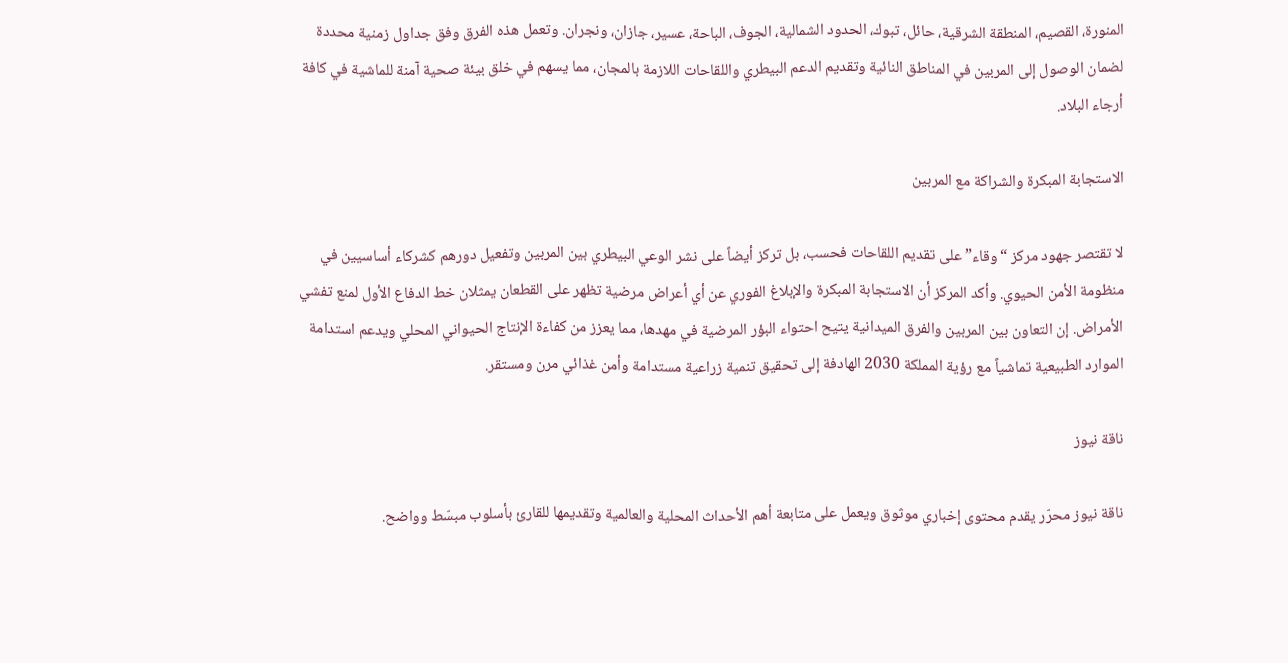المنورة، القصيم، المنطقة الشرقية، حائل، تبوك، الحدود الشمالية، الجوف، الباحة، عسير، جازان، ونجران. وتعمل هذه الفرق وفق جداول زمنية محددة لضمان الوصول إلى المربين في المناطق النائية وتقديم الدعم البيطري واللقاحات اللازمة بالمجان، مما يسهم في خلق بيئة صحية آمنة للماشية في كافة أرجاء البلاد.

الاستجابة المبكرة والشراكة مع المربين

لا تقتصر جهود مركز “وقاء” على تقديم اللقاحات فحسب، بل تركز أيضاً على نشر الوعي البيطري بين المربين وتفعيل دورهم كشركاء أساسيين في منظومة الأمن الحيوي. وأكد المركز أن الاستجابة المبكرة والإبلاغ الفوري عن أي أعراض مرضية تظهر على القطعان يمثلان خط الدفاع الأول لمنع تفشي الأمراض. إن التعاون بين المربين والفرق الميدانية يتيح احتواء البؤر المرضية في مهدها، مما يعزز من كفاءة الإنتاج الحيواني المحلي ويدعم استدامة الموارد الطبيعية تماشياً مع رؤية المملكة 2030 الهادفة إلى تحقيق تنمية زراعية مستدامة وأمن غذائي مرن ومستقر.

ناقة نيوز

ناقة نيوز محرّر يقدم محتوى إخباري موثوق ويعمل على متابعة أهم الأحداث المحلية والعالمية وتقديمها للقارئ بأسلوب مبسّط وواضح.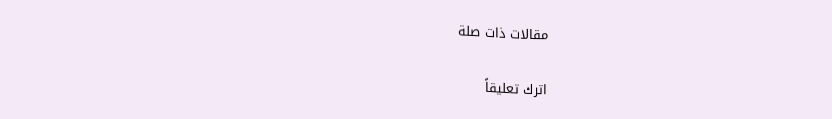مقالات ذات صلة

اترك تعليقاً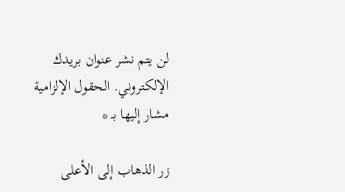لن يتم نشر عنوان بريدك الإلكتروني. الحقول الإلزامية مشار إليها بـ *

زر الذهاب إلى الأعلى